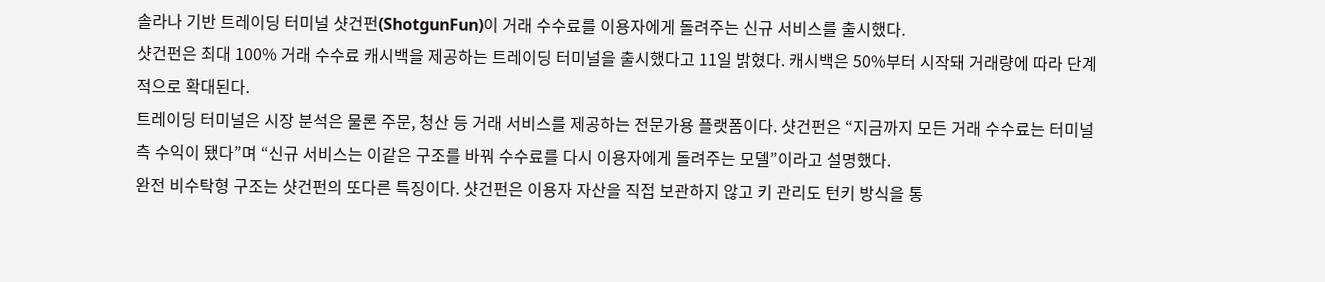솔라나 기반 트레이딩 터미널 샷건펀(ShotgunFun)이 거래 수수료를 이용자에게 돌려주는 신규 서비스를 출시했다.
샷건펀은 최대 100% 거래 수수료 캐시백을 제공하는 트레이딩 터미널을 출시했다고 11일 밝혔다. 캐시백은 50%부터 시작돼 거래량에 따라 단계적으로 확대된다.
트레이딩 터미널은 시장 분석은 물론 주문, 청산 등 거래 서비스를 제공하는 전문가용 플랫폼이다. 샷건펀은 “지금까지 모든 거래 수수료는 터미널 측 수익이 됐다”며 “신규 서비스는 이같은 구조를 바꿔 수수료를 다시 이용자에게 돌려주는 모델”이라고 설명했다.
완전 비수탁형 구조는 샷건펀의 또다른 특징이다. 샷건펀은 이용자 자산을 직접 보관하지 않고 키 관리도 턴키 방식을 통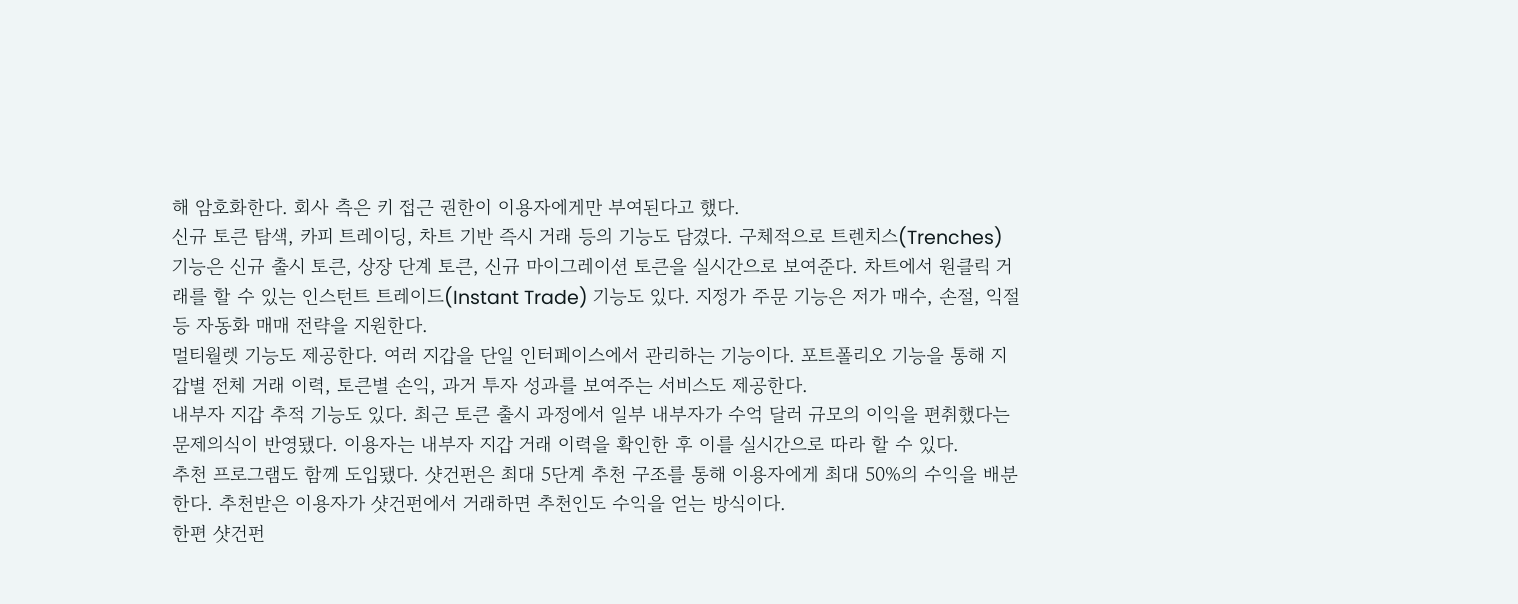해 암호화한다. 회사 측은 키 접근 권한이 이용자에게만 부여된다고 했다.
신규 토큰 탐색, 카피 트레이딩, 차트 기반 즉시 거래 등의 기능도 담겼다. 구체적으로 트렌치스(Trenches) 기능은 신규 출시 토큰, 상장 단계 토큰, 신규 마이그레이션 토큰을 실시간으로 보여준다. 차트에서 원클릭 거래를 할 수 있는 인스턴트 트레이드(Instant Trade) 기능도 있다. 지정가 주문 기능은 저가 매수, 손절, 익절 등 자동화 매매 전략을 지원한다.
멀티월렛 기능도 제공한다. 여러 지갑을 단일 인터페이스에서 관리하는 기능이다. 포트폴리오 기능을 통해 지갑별 전체 거래 이력, 토큰별 손익, 과거 투자 성과를 보여주는 서비스도 제공한다.
내부자 지갑 추적 기능도 있다. 최근 토큰 출시 과정에서 일부 내부자가 수억 달러 규모의 이익을 편취했다는 문제의식이 반영됐다. 이용자는 내부자 지갑 거래 이력을 확인한 후 이를 실시간으로 따라 할 수 있다.
추천 프로그램도 함께 도입됐다. 샷건펀은 최대 5단계 추천 구조를 통해 이용자에게 최대 50%의 수익을 배분한다. 추천받은 이용자가 샷건펀에서 거래하면 추천인도 수익을 얻는 방식이다.
한편 샷건펀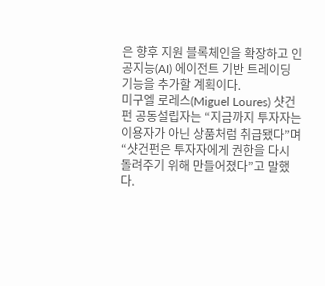은 향후 지원 블록체인을 확장하고 인공지능(AI) 에이전트 기반 트레이딩 기능을 추가할 계획이다.
미구엘 로레스(Miguel Loures) 샷건펀 공동설립자는 “지금까지 투자자는 이용자가 아닌 상품처럼 취급됐다”며 “샷건펀은 투자자에게 권한을 다시 돌려주기 위해 만들어졌다”고 말했다.